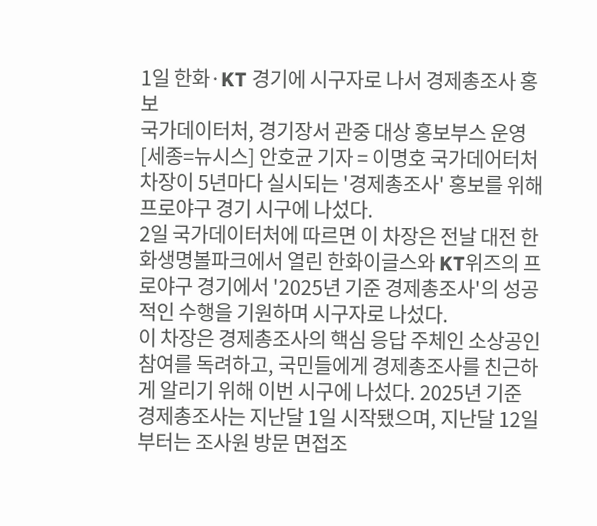1일 한화·KT 경기에 시구자로 나서 경제총조사 홍보
국가데이터처, 경기장서 관중 대상 홍보부스 운영
[세종=뉴시스] 안호균 기자 = 이명호 국가데어터처 차장이 5년마다 실시되는 '경제총조사' 홍보를 위해 프로야구 경기 시구에 나섰다.
2일 국가데이터처에 따르면 이 차장은 전날 대전 한화생명볼파크에서 열린 한화이글스와 KT위즈의 프로야구 경기에서 '2025년 기준 경제총조사'의 성공적인 수행을 기원하며 시구자로 나섰다.
이 차장은 경제총조사의 핵심 응답 주체인 소상공인 참여를 독려하고, 국민들에게 경제총조사를 친근하게 알리기 위해 이번 시구에 나섰다. 2025년 기준 경제총조사는 지난달 1일 시작됐으며, 지난달 12일부터는 조사원 방문 면접조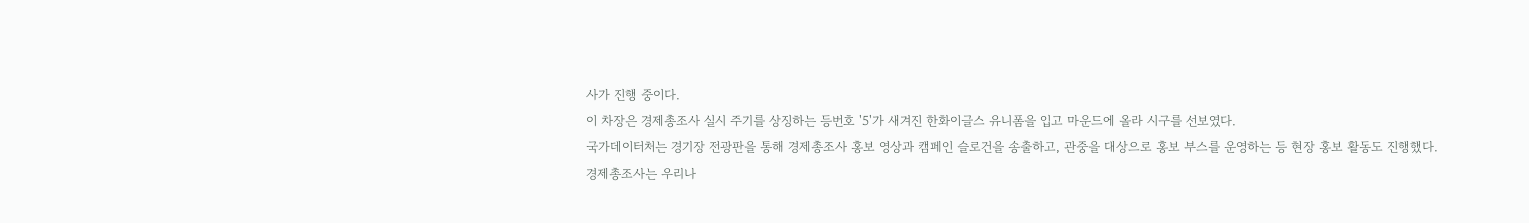사가 진행 중이다.
이 차장은 경제총조사 실시 주기를 상징하는 등번호 '5'가 새겨진 한화이글스 유니폼을 입고 마운드에 올라 시구를 선보였다.
국가데이터처는 경기장 전광판을 통해 경제총조사 홍보 영상과 캠페인 슬로건을 송출하고, 관중을 대상으로 홍보 부스를 운영하는 등 현장 홍보 활동도 진행했다.
경제총조사는 우리나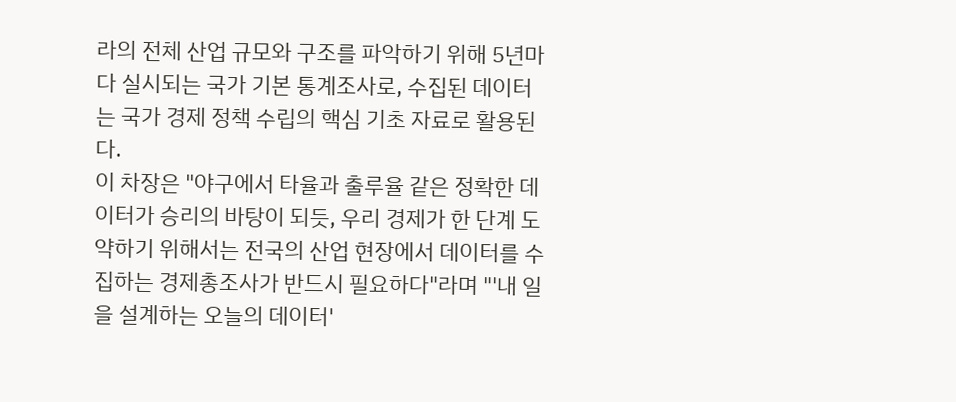라의 전체 산업 규모와 구조를 파악하기 위해 5년마다 실시되는 국가 기본 통계조사로, 수집된 데이터는 국가 경제 정책 수립의 핵심 기초 자료로 활용된다.
이 차장은 "야구에서 타율과 출루율 같은 정확한 데이터가 승리의 바탕이 되듯, 우리 경제가 한 단계 도약하기 위해서는 전국의 산업 현장에서 데이터를 수집하는 경제총조사가 반드시 필요하다"라며 "'내 일을 설계하는 오늘의 데이터'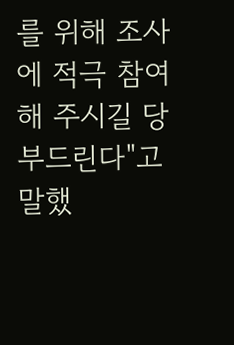를 위해 조사에 적극 참여해 주시길 당부드린다"고 말했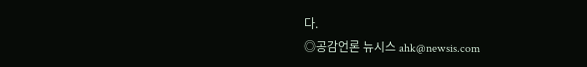다.
◎공감언론 뉴시스 ahk@newsis.com